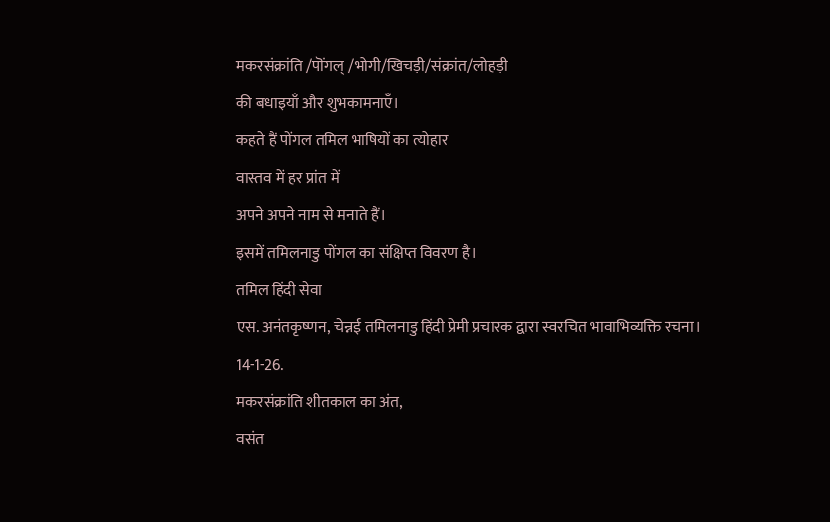मकरसंक्रांति /पॊंगल् /भोगी/खिचड़ी/संक्रांत/लोहड़ी
की बधाइयाँ और शुभकामनाएँ।
कहते हैं पोंगल तमिल भाषियों का त्योहार
वास्तव में हर प्रांत में
अपने अपने नाम से मनाते हैं।
इसमें तमिलनाडु पोंगल का संक्षिप्त विवरण है।
तमिल हिंदी सेवा
एस. अनंतकृष्णन, चेन्नई तमिलनाडु हिंदी प्रेमी प्रचारक द्वारा स्वरचित भावाभिव्यक्ति रचना।
14-1-26.
मकरसंक्रांति शीतकाल का अंत,
वसंत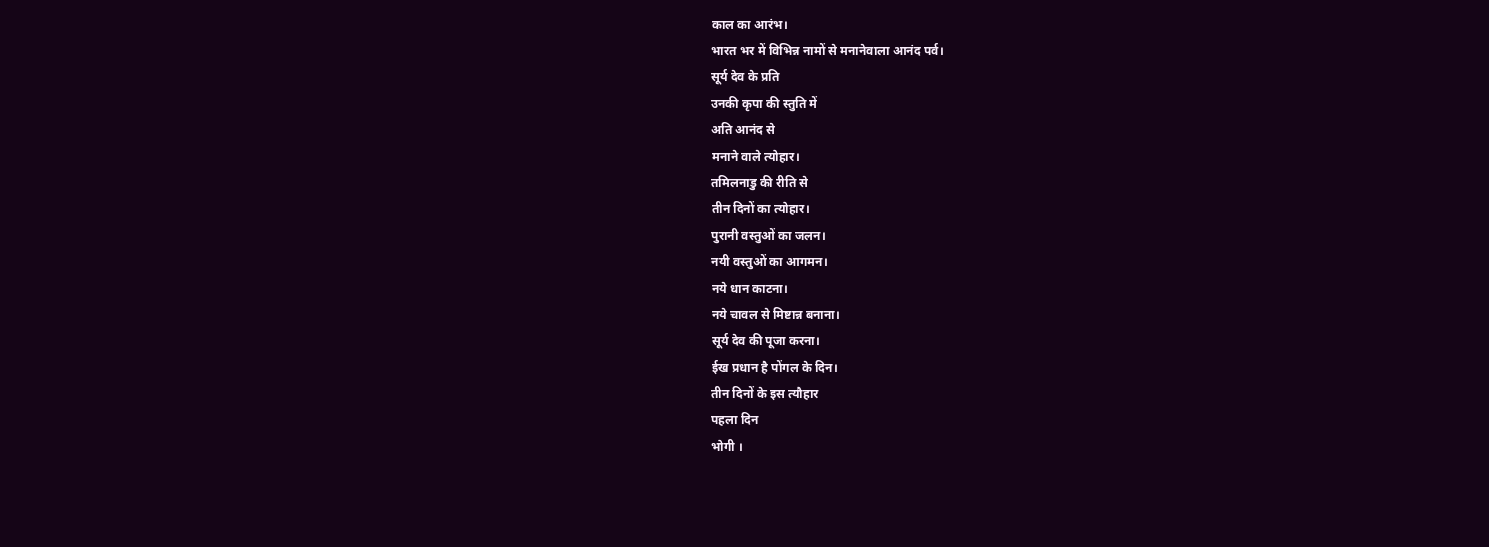काल का आरंभ।
भारत भर में विभिन्न नामों से मनानेवाला आनंद पर्व।
सूर्य देव के प्रति
उनकी कृपा की स्तुति में
अति आनंद से
मनाने वाले त्योहार।
तमिलनाडु की रीति से
तीन दिनों का त्योहार।
पुरानी वस्तुओं का जलन।
नयी वस्तुओं का आगमन।
नये धान काटना।
नये चावल से मिष्टान्न बनाना।
सूर्य देव की पूजा करना।
ईख प्रधान है पोंगल के दिन।
तीन दिनों के इस त्यौहार
पहला दिन
भोगी ।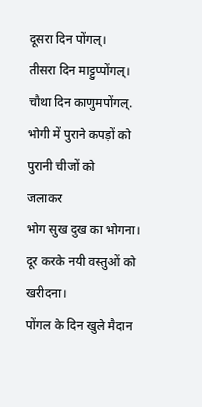दूसरा दिन पोंगल्।
तीसरा दिन माट्टुप्पोंगल्।
चौथा दिन काणुमपोंगल्.
भोगी में पुराने कपड़ों को
पुरानी चीजों को
जलाकर
भोग सुख दुख का भोगना।
दूर करके नयी वस्तुओं को खरीदना।
पोंगल के दिन खुले मैदान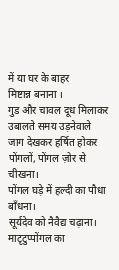में या घर के बाहर
मिष्टान्न बनाना ।
गुड और चावल दूध मिलाकर
उबालते समय उड़नेवाले
जाग देखकर हर्षित होकर
पोंगलों, पोंगल ज़ोर से चीखना।
पोंगल घड़े में हल्दी का पौधा बाँधना।
सूर्यदेव को नैवैद्य चढ़ाना।
माटृटुप्पोंगल का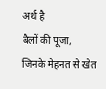अर्थ है
बैलों की पूजा,
जिनके मेहनत से खेत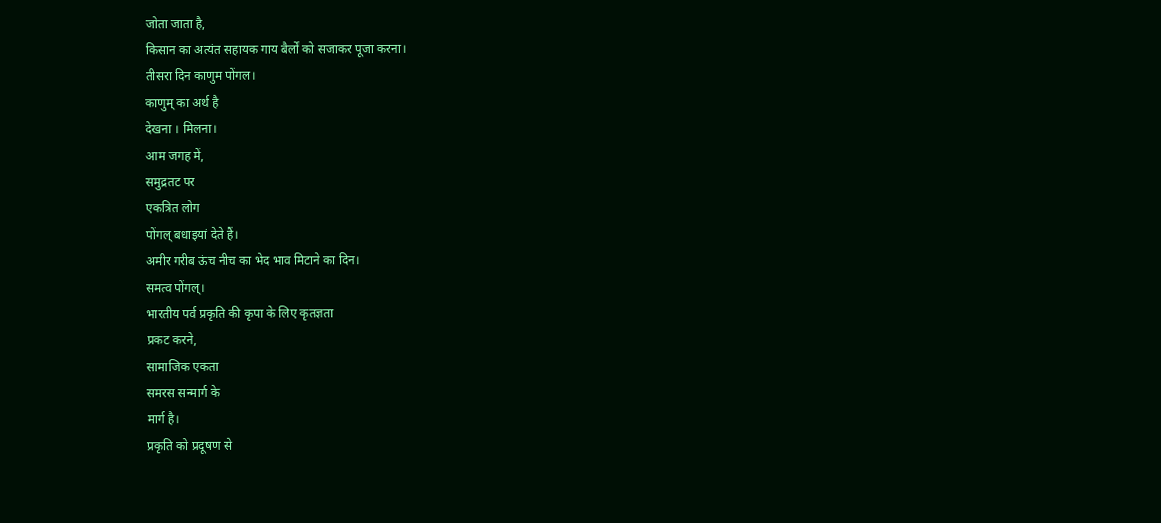जोता जाता है,
किसान का अत्यंत सहायक गाय बैर्लों को सजाकर पूजा करना।
तीसरा दिन काणुम पोंगल।
काणुम् का अर्थ है
देखना । मिलना।
आम जगह में,
समुद्रतट पर
एकत्रित लोग
पोंगल् बधाइयां देते हैं।
अमीर गरीब ऊंच नीच का भेद भाव मिटाने का दिन।
समत्व पोंगल्।
भारतीय पर्व प्रकृति की कृपा के लिए कृतज्ञता
प्रकट करने,
सामाजिक एकता
समरस सन्मार्ग के
मार्ग है।
प्रकृति को प्रदूषण से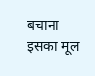बचाना इसका मूल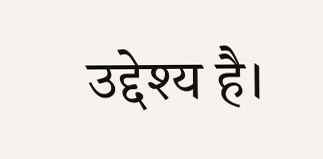उद्देश्य है।